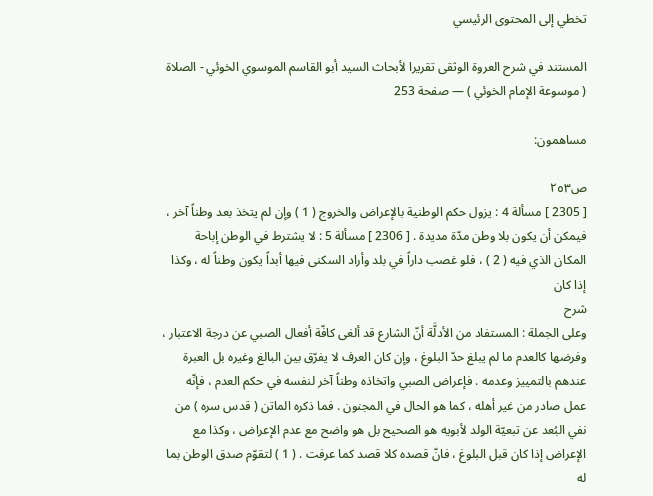تخطي إلى المحتوى الرئيسي

المستند في شرح العروة الوثقى تقريرا لأبحاث السيد أبو القاسم الموسوي الخوئي - الصلاة ( موسوعة الإمام الخوئي ) — صفحة 253

مساهمون:

ص٢٥٣
[ 2305 ] مسألة 4 : يزول حكم الوطنية بالإعراض والخروج ( 1 ) وإن لم يتخذ بعد وطناً آخر ، فيمكن أن يكون بلا وطن مدّة مديدة . [ 2306 ] مسألة 5 : لا يشترط في الوطن إباحة المكان الذي فيه ( 2 ) ، فلو غصب داراً في بلد وأراد السكنى فيها أبداً يكون وطناً له ، وكذا إذا كان
شرح
وعلى الجملة : المستفاد من الأدلَّة أنّ الشارع قد ألغى كافّة أفعال الصبي عن درجة الاعتبار ، وفرضها كالعدم ما لم يبلغ حدّ البلوغ ، وإن كان العرف لا يفرّق بين البالغ وغيره بل العبرة عندهم بالتمييز وعدمه . فإعراض الصبي واتخاذه وطناً آخر لنفسه في حكم العدم ، فإنّه عمل صادر من غير أهله ، كما هو الحال في المجنون . فما ذكره الماتن ( قدس سره ) من نفي البُعد عن تبعيّة الولد لأبويه هو الصحيح بل هو واضح مع عدم الإعراض ، وكذا مع الإعراض إذا كان قبل البلوغ ، فانّ قصده كلا قصد كما عرفت . ( 1 ) لتقوّم صدق الوطن بما له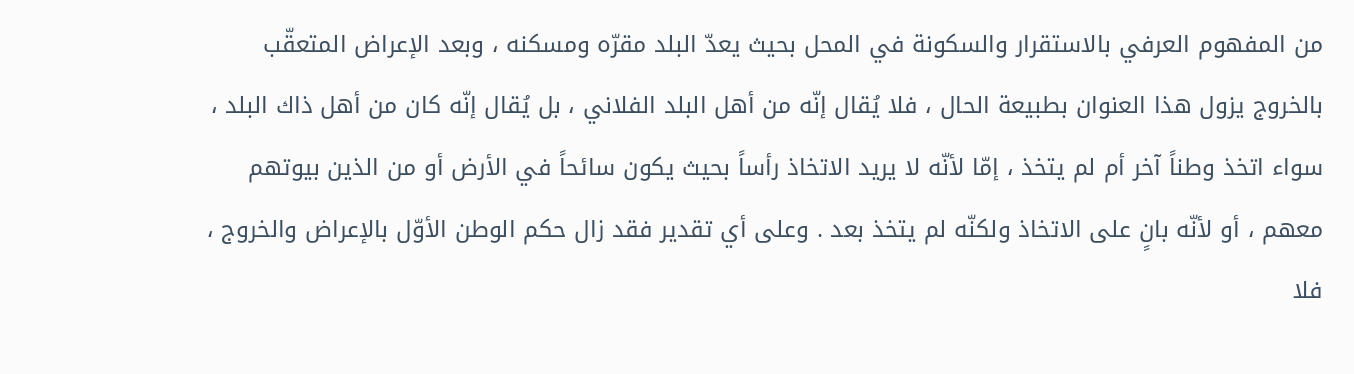من المفهوم العرفي بالاستقرار والسكونة في المحل بحيث يعدّ البلد مقرّه ومسكنه ، وبعد الإعراض المتعقّب بالخروج يزول هذا العنوان بطبيعة الحال ، فلا يُقال إنّه من أهل البلد الفلاني ، بل يُقال إنّه كان من أهل ذاك البلد ، سواء اتخذ وطناً آخر أم لم يتخذ ، إمّا لأنّه لا يريد الاتخاذ رأساً بحيث يكون سائحاً في الأرض أو من الذين بيوتهم معهم ، أو لأنّه بانٍ على الاتخاذ ولكنّه لم يتخذ بعد . وعلى أي تقدير فقد زال حكم الوطن الأوّل بالإعراض والخروج ، فلا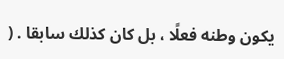يكون وطنه فعلًا ، بل كان كذلك سابقا . (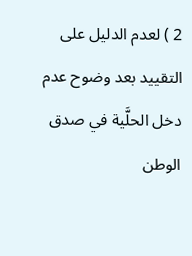2 ) لعدم الدليل على التقييد بعد وضوح عدم دخل الحلَّية في صدق الوطن